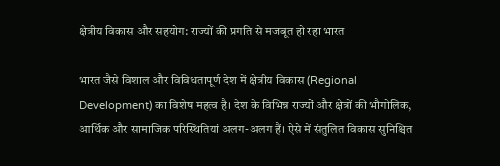क्षेत्रीय विकास और सहयोग: राज्यों की प्रगति से मजबूत हो रहा भारत

भारत जैसे विशाल और विविधतापूर्ण देश में क्षेत्रीय विकास (Regional Development) का विशेष महत्व है। देश के विभिन्न राज्यों और क्षेत्रों की भौगोलिक, आर्थिक और सामाजिक परिस्थितियां अलग-अलग हैं। ऐसे में संतुलित विकास सुनिश्चित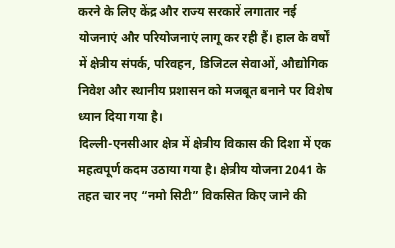करने के लिए केंद्र और राज्य सरकारें लगातार नई योजनाएं और परियोजनाएं लागू कर रही हैं। हाल के वर्षों में क्षेत्रीय संपर्क, परिवहन, डिजिटल सेवाओं, औद्योगिक निवेश और स्थानीय प्रशासन को मजबूत बनाने पर विशेष ध्यान दिया गया है।
दिल्ली-एनसीआर क्षेत्र में क्षेत्रीय विकास की दिशा में एक महत्वपूर्ण कदम उठाया गया है। क्षेत्रीय योजना 2041 के तहत चार नए “नमो सिटी” विकसित किए जाने की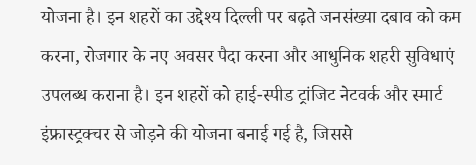योजना है। इन शहरों का उद्देश्य दिल्ली पर बढ़ते जनसंख्या दबाव को कम करना, रोजगार के नए अवसर पैदा करना और आधुनिक शहरी सुविधाएं उपलब्ध कराना है। इन शहरों को हाई-स्पीड ट्रांजिट नेटवर्क और स्मार्ट इंफ्रास्ट्रक्चर से जोड़ने की योजना बनाई गई है, जिससे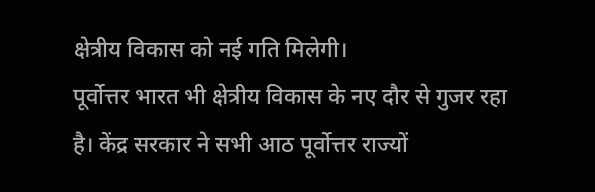क्षेत्रीय विकास को नई गति मिलेगी।
पूर्वोत्तर भारत भी क्षेत्रीय विकास के नए दौर से गुजर रहा है। केंद्र सरकार ने सभी आठ पूर्वोत्तर राज्यों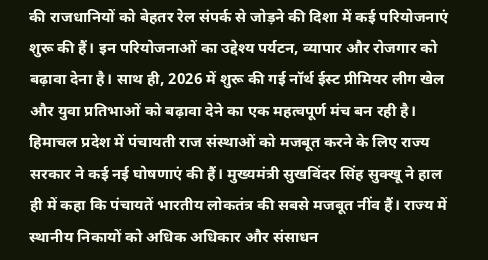की राजधानियों को बेहतर रेल संपर्क से जोड़ने की दिशा में कई परियोजनाएं शुरू की हैं। इन परियोजनाओं का उद्देश्य पर्यटन, व्यापार और रोजगार को बढ़ावा देना है। साथ ही, 2026 में शुरू की गई नॉर्थ ईस्ट प्रीमियर लीग खेल और युवा प्रतिभाओं को बढ़ावा देने का एक महत्वपूर्ण मंच बन रही है।
हिमाचल प्रदेश में पंचायती राज संस्थाओं को मजबूत करने के लिए राज्य सरकार ने कई नई घोषणाएं की हैं। मुख्यमंत्री सुखविंदर सिंह सुक्खू ने हाल ही में कहा कि पंचायतें भारतीय लोकतंत्र की सबसे मजबूत नींव हैं। राज्य में स्थानीय निकायों को अधिक अधिकार और संसाधन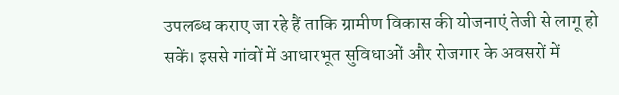उपलब्ध कराए जा रहे हैं ताकि ग्रामीण विकास की योजनाएं तेजी से लागू हो सकें। इससे गांवों में आधारभूत सुविधाओं और रोजगार के अवसरों में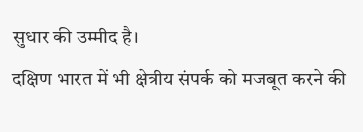सुधार की उम्मीद है।
दक्षिण भारत में भी क्षेत्रीय संपर्क को मजबूत करने की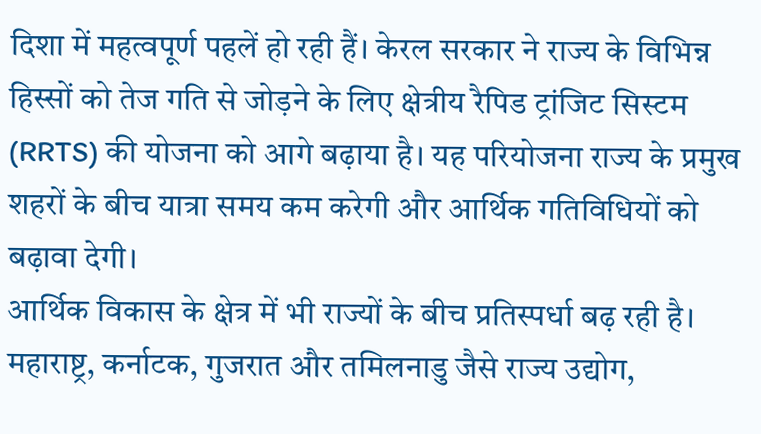दिशा में महत्वपूर्ण पहलें हो रही हैं। केरल सरकार ने राज्य के विभिन्न हिस्सों को तेज गति से जोड़ने के लिए क्षेत्रीय रैपिड ट्रांजिट सिस्टम (RRTS) की योजना को आगे बढ़ाया है। यह परियोजना राज्य के प्रमुख शहरों के बीच यात्रा समय कम करेगी और आर्थिक गतिविधियों को बढ़ावा देगी।
आर्थिक विकास के क्षेत्र में भी राज्यों के बीच प्रतिस्पर्धा बढ़ रही है। महाराष्ट्र, कर्नाटक, गुजरात और तमिलनाडु जैसे राज्य उद्योग,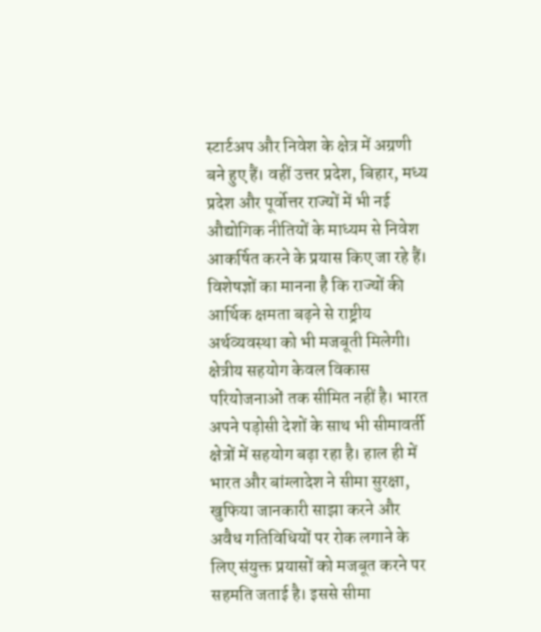स्टार्टअप और निवेश के क्षेत्र में अग्रणी बने हुए हैं। वहीं उत्तर प्रदेश, बिहार, मध्य प्रदेश और पूर्वोत्तर राज्यों में भी नई औद्योगिक नीतियों के माध्यम से निवेश आकर्षित करने के प्रयास किए जा रहे हैं। विशेषज्ञों का मानना है कि राज्यों की आर्थिक क्षमता बढ़ने से राष्ट्रीय अर्थव्यवस्था को भी मजबूती मिलेगी।
क्षेत्रीय सहयोग केवल विकास परियोजनाओं तक सीमित नहीं है। भारत अपने पड़ोसी देशों के साथ भी सीमावर्ती क्षेत्रों में सहयोग बढ़ा रहा है। हाल ही में भारत और बांग्लादेश ने सीमा सुरक्षा, खुफिया जानकारी साझा करने और अवैध गतिविधियों पर रोक लगाने के लिए संयुक्त प्रयासों को मजबूत करने पर सहमति जताई है। इससे सीमा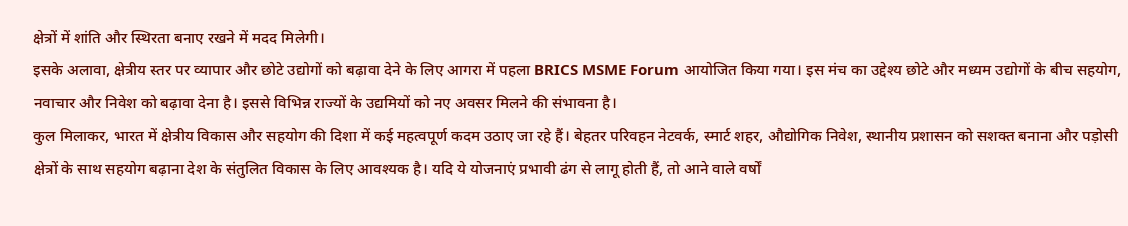क्षेत्रों में शांति और स्थिरता बनाए रखने में मदद मिलेगी।
इसके अलावा, क्षेत्रीय स्तर पर व्यापार और छोटे उद्योगों को बढ़ावा देने के लिए आगरा में पहला BRICS MSME Forum आयोजित किया गया। इस मंच का उद्देश्य छोटे और मध्यम उद्योगों के बीच सहयोग, नवाचार और निवेश को बढ़ावा देना है। इससे विभिन्न राज्यों के उद्यमियों को नए अवसर मिलने की संभावना है।
कुल मिलाकर, भारत में क्षेत्रीय विकास और सहयोग की दिशा में कई महत्वपूर्ण कदम उठाए जा रहे हैं। बेहतर परिवहन नेटवर्क, स्मार्ट शहर, औद्योगिक निवेश, स्थानीय प्रशासन को सशक्त बनाना और पड़ोसी क्षेत्रों के साथ सहयोग बढ़ाना देश के संतुलित विकास के लिए आवश्यक है। यदि ये योजनाएं प्रभावी ढंग से लागू होती हैं, तो आने वाले वर्षों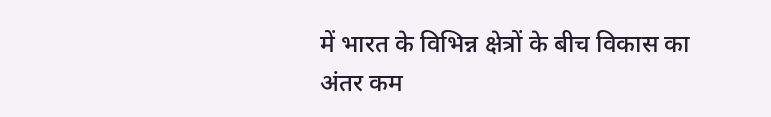में भारत के विभिन्न क्षेत्रों के बीच विकास का अंतर कम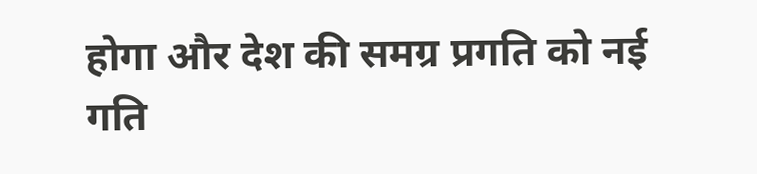होगा और देश की समग्र प्रगति को नई गति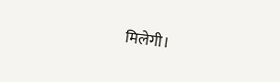मिलेगी।